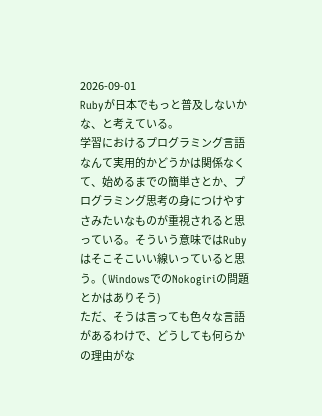2026-09-01
Rubyが日本でもっと普及しないかな、と考えている。
学習におけるプログラミング言語なんて実用的かどうかは関係なくて、始めるまでの簡単さとか、プログラミング思考の身につけやすさみたいなものが重視されると思っている。そういう意味ではRubyはそこそこいい線いっていると思う。(WindowsでのNokogiriの問題とかはありそう)
ただ、そうは言っても色々な言語があるわけで、どうしても何らかの理由がな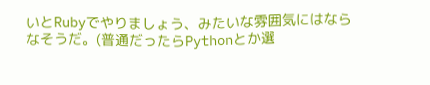いとRubyでやりましょう、みたいな雰囲気にはならなそうだ。(普通だったらPythonとか選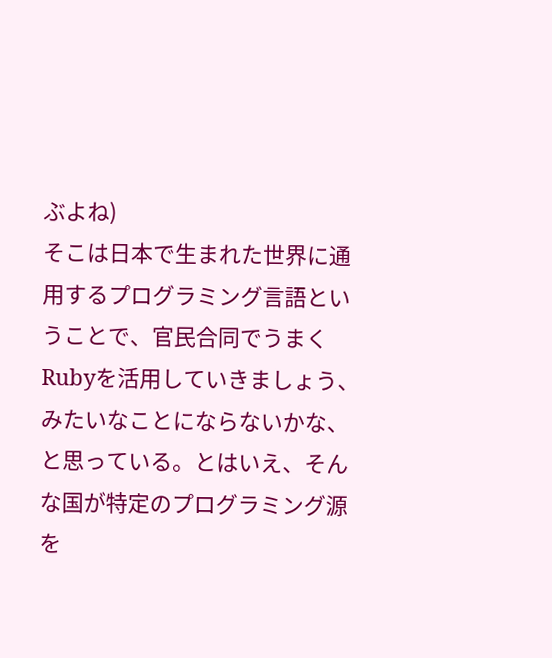ぶよね)
そこは日本で生まれた世界に通用するプログラミング言語ということで、官民合同でうまくRubyを活用していきましょう、みたいなことにならないかな、と思っている。とはいえ、そんな国が特定のプログラミング源を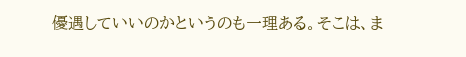優遇していいのかというのも一理ある。そこは、ま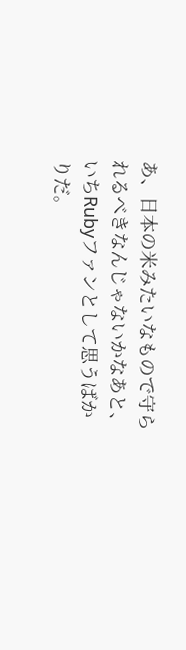あ、日本の米みたいなもので守られるべきなんじゃないかなあと、いちRubyファンとして思うばかりだ。